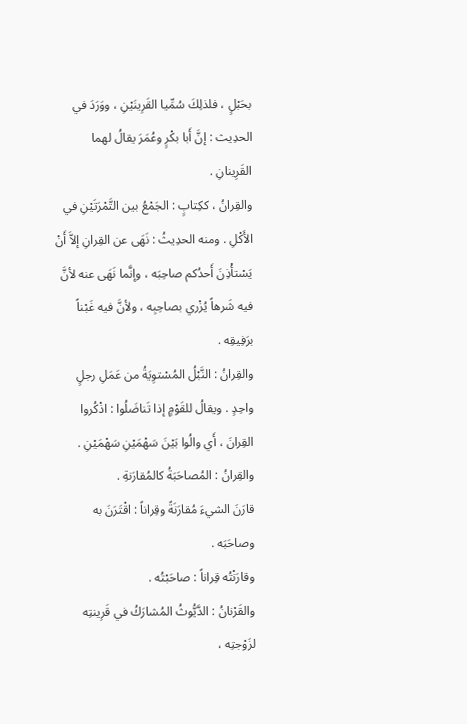بحَبْلٍ ، فلذلِكَ سُمِّيا القَرِينَيْنِ ، ووَرَدَ في الحدِيث : إنَّ أَبا بكْرٍ وعُمَرَ يقالُ لهما القَرِينانِ .
والقِرانُ ، ككِتابٍ : الجَمْعُ بين التَّمْرَتَيْنِ في الأَكْلِ . ومنه الحدِيثُ : نَهَى عن القِرانِ إلاَّ أَنْ يَسْتأْذِنَ أَحدُكم صاحِبَه ، وإنَّما نَهَى عنه لأنَّ فيه شَرهاً يُزْري بصاحِبِه ، ولأنَّ فيه غَبْناً برَفِيقِه .
والقِرانُ : النَّبْلُ المُسْتوِيَةُ من عَمَلِ رجلٍ واحِدٍ . ويقالُ للقَوْمٍ إذا تَناضَلُوا : اذْكُروا القِرانَ ، أَي والُوا بَيْنَ سَهْمَيْنِ سَهْمَيْنِ .
والقِرانُ : المُصاحَبَةُ كالمُقارَنةِ .
قارَنَ الشيءَ مُقارَنَةً وقِراناً : اقْتَرَنَ به وصاحَبَه .
وقارَنْتُه قِراناً : صاحَبْتُه .
والقَرْنانُ : الدَّيُّوثُ المُشارَكُ في قَرِينتِه لزَوْجتِه ،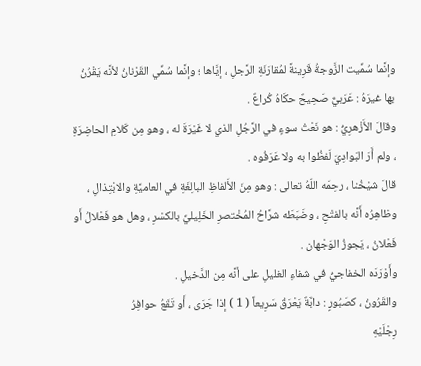وإنَّما سُمِّيت الزَّوجةُ قَرِينةً لمُقارَنَةِ الرَّجلِ ، إيَّاها ؛ وإنَّما سُمِّي القَرْنانُ لأنَّه يَقْرُنُ بها غيرَهُ : عَرَبيٌّ صَحِيحٌ حكَاهُ كُراعٌ .
وقالَ الأَزْهرِيُّ : هو نَعْتُ سوءٍ في الرَّجُلِ الذي لا غَيْرَةَ له ، وهو مِن كَلامِ الحاضِرَةِ ، ولم أَرَ البَوادِيَ لَفظُوا به ولا عَرَفُوه .
قالَ شيْخُنا ، رحِمَه اللّهُ تعالى : وهو مِنَ الأَلفاظِ البالِغَةِ في العاميَّةِ والابْتِذالِ ، وظاهِرُه أَنَّه بالفتْحِ ، وضَبَطَه شرَّاحُ المُخْتصرِ الخَلِيليِّ بالكسْرِ ، وهل هو فَعْلالُ أَو فَعْلانُ ، يَجوزُ الوَجْهان .
وأَوْرَدَه الخفاجيُّ في شفاءِ الغليلِ على أنَّه مِن الدَّخيلِ .
والقَرُونُ ، كصَبُورٍ : دابَّةٌ يَعْرَقُ سَرِيعاً ( 1 ) إذا جَرَى ، أَو تَقَعُ حوافِرُ
رِجْلَيْهِ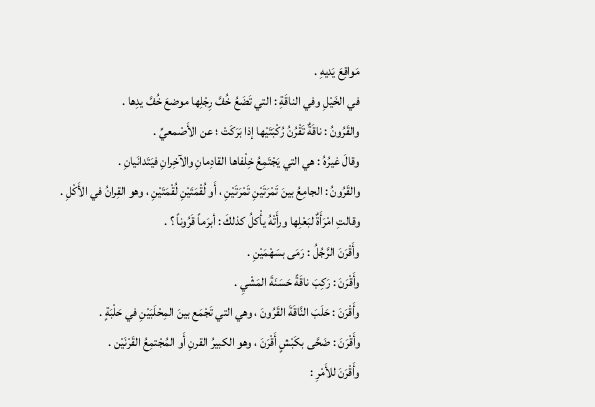مَواقِعَ يَديهِ .
في الخَيْلِ وفي الناقَةِ : التي تَضَعُ خُفَّ رِجْلِها موضعَ خُفَّ يدِها .
والقَرُونُ : ناقَةٌ تَقْرُنُ رُكْبَتَيْها إذا بَرَكَتْ ؛ عن الأَصْمعيِّ .
وقالَ غيرُهُ : هي التي يَجْتَمِعُ خِلْفاها القادِمانِ والآخِرانِ فيَتَدانَيانِ .
والقَرُونُ : الجامِعُ بينَ تَمْرَتَيْنِ تَمْرَتَيْنِ ، أَو لُقْمَتَيْنِ لُقْمَتَيْنِ ، وهو القِرانُ في الأَكْلِ .
وقالتِ امْرَأَةٌ لبَعْلِها ورأَتْهُ يأْكلُ كذلكَ : أبرَماً قَرُوناً ؟ .
وأَقْرَنَ الرَّجُلُ : رَمَى بسَهْمَيْنِ .
وأَقْرَنَ : رَكِبَ ناقَةً حَسَنَةَ المَشْيِ .
وأَقْرَنَ : حَلَبَ النَّاقَةَ القَرُونَ ، وهي التي تَجْمَع بينَ المِحْلَبَيْنِ في حَلْبَةٍ .
وأَقْرَنَ : ضَحَّى بكَبْشٍ أَقْرَنَ ، وهو الكبيرُ القرنِ أَو المُجْتمِعُ القَرْنَيْن .
وأَقْرَنَ للأَمْرِ :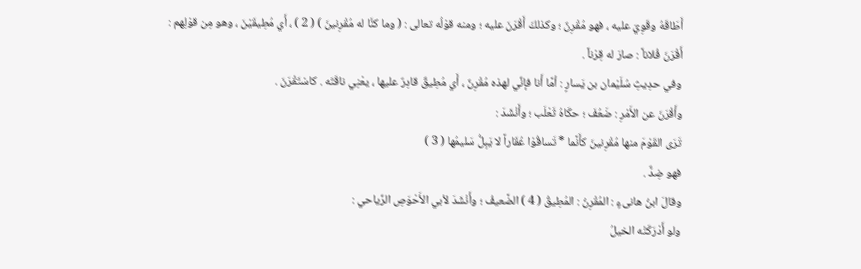أَطَاقَهُ وقَوِيَ عليه ، فهو مُقْرِنٌ ؛ وكذلكَ أَقْرَنَ عليه ؛ ومنه قوْلُه تعالى : ( وما كنَّا له مُقْرِنينَ ) ( 2 ) ، أَي مُطِيقَيْنَ ، وهو مِن قوْلِهم : أَقْرَنَ فُلاناً : صارَ له قِرْناً .
وفي حدِيثِ سُلَيْمان بن يَسارٍ : أمَّا أَنا فإنِّي لهذه مُقْرِنٌ ، أَي مُطِيقٌ قادِرٌ عليها ، يعْنِي ناقَتَه . كاسْتَقْرَنَ .
وأَقْرَنَ عن الأَمْرِ : ضَعُفَ ؛ حكَاهُ ثَعْلَب ؛ وأَنْشَدَ :
تَرَى القَوْمَ منها مُقْرِنينَ كأَنَّما * تَساقُوْا عُقَاراً لا يَبِلُّ سَليمُها ( 3 )
فهو ضِدٌّ .
وقالَ ابنُ هانىءٍ : المُقْرِنُ : المُطِيقُ ( 4 ) الضَّعيفُ ؛ وأَنْشَدَ لأبي الأَحْوَصِ الرِّياحي :
ولو أَدْرَكَتْه الخيلُ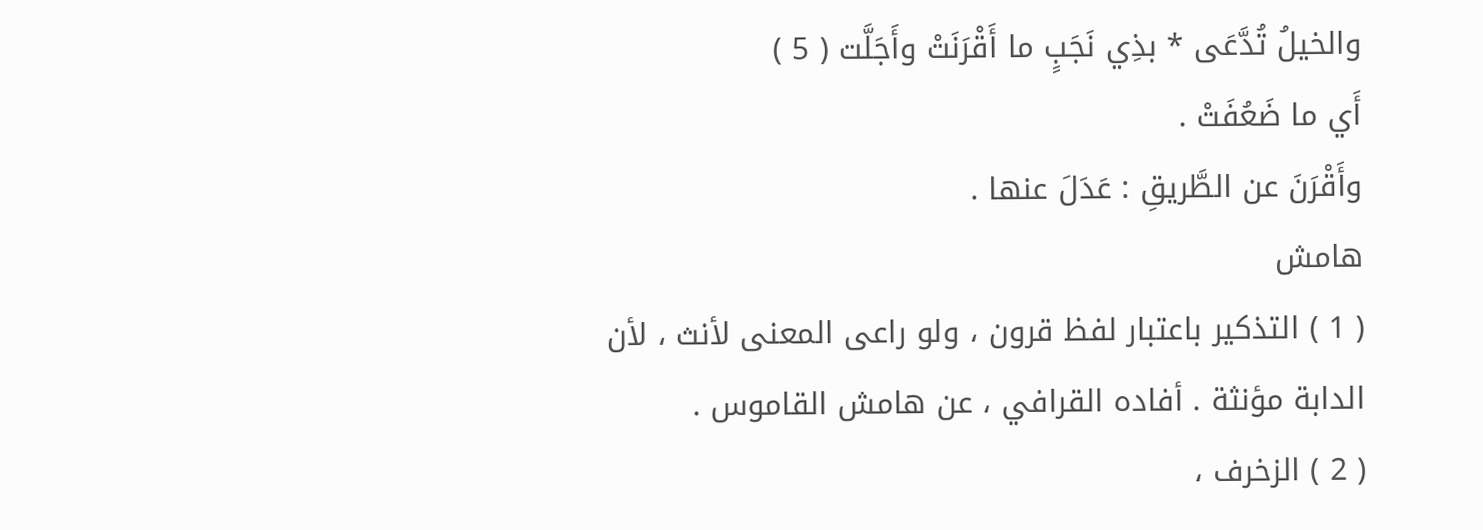والخيلُ تُدَّعَى * بذِي نَجَبٍ ما أَقْرَنَتْ وأَجَلَّت ( 5 )
أَي ما ضَعُفَتْ .
وأَقْرَنَ عن الطَّريقِ : عَدَلَ عنها .
هامش
( 1 ) التذكير باعتبار لفظ قرون ، ولو راعى المعنى لأنث ، لأن الدابة مؤنثة . أفاده القرافي ، عن هامش القاموس .
( 2 ) الزخرف ،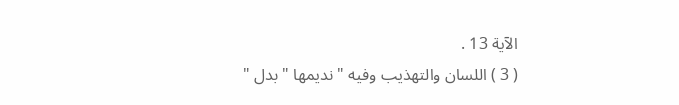الآية 13 .
( 3 ) اللسان والتهذيب وفيه " نديمها " بدل "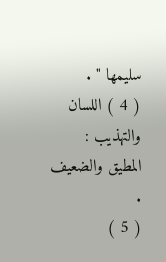سليمها " .
( 4 ) اللسان والتهذيب : المطيق والضعيف .
( 5 )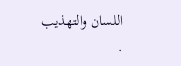اللسان والتهذيب .